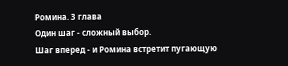Ромина. 3 глава
Один шаг - сложный выбор.
Шаг вперед - и Ромина встретит пугающую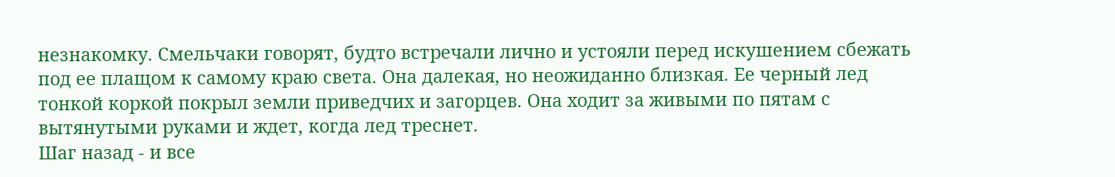незнакомку. Смельчаки говорят, будто встречали лично и устояли перед искушением сбежать под ее плащом к самому краю света. Она далекая, но неожиданно близкая. Ее черный лед тонкой коркой покрыл земли приведчих и загорцев. Она ходит за живыми по пятам с вытянутыми руками и ждет, когда лед треснет.
Шаг назад - и все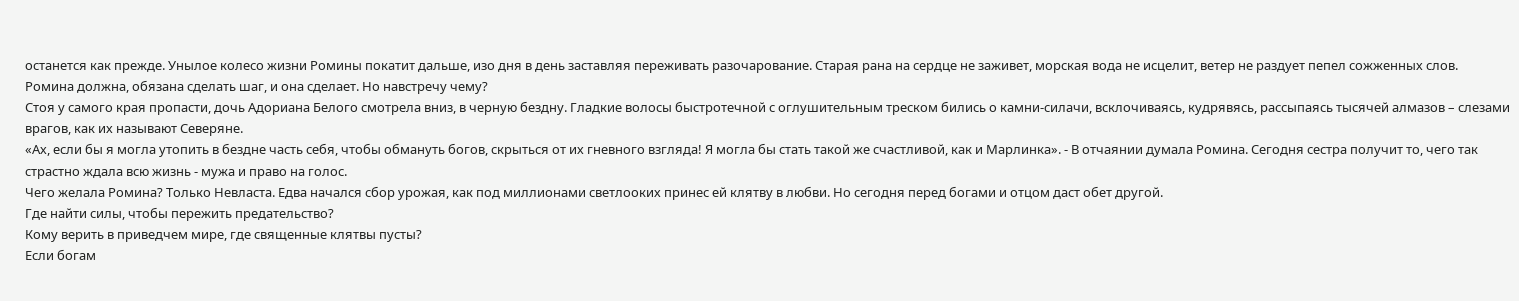останется как прежде. Унылое колесо жизни Ромины покатит дальше, изо дня в день заставляя переживать разочарование. Старая рана на сердце не заживет, морская вода не исцелит, ветер не раздует пепел сожженных слов.
Ромина должна, обязана сделать шаг, и она сделает. Но навстречу чему?
Стоя у самого края пропасти, дочь Адориана Белого смотрела вниз, в черную бездну. Гладкие волосы быстротечной с оглушительным треском бились о камни-силачи, всклочиваясь, кудрявясь, рассыпаясь тысячей алмазов – слезами врагов, как их называют Северяне.
«Ах, если бы я могла утопить в бездне часть себя, чтобы обмануть богов, скрыться от их гневного взгляда! Я могла бы стать такой же счастливой, как и Марлинка». - В отчаянии думала Ромина. Сегодня сестра получит то, чего так страстно ждала всю жизнь - мужа и право на голос.
Чего желала Ромина? Только Невласта. Едва начался сбор урожая, как под миллионами светлооких принес ей клятву в любви. Но сегодня перед богами и отцом даст обет другой.
Где найти силы, чтобы пережить предательство?
Кому верить в приведчем мире, где священные клятвы пусты?
Если богам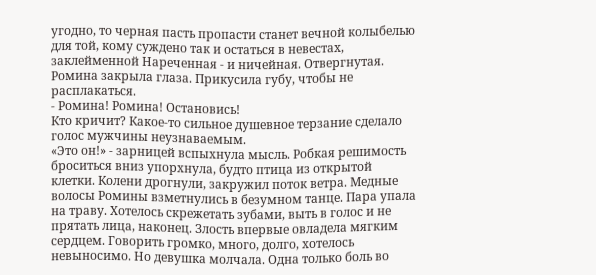угодно, то черная пасть пропасти станет вечной колыбелью для той, кому суждено так и остаться в невестах, заклейменной Нареченная - и ничейная. Отвергнутая. Ромина закрыла глаза. Прикусила губу, чтобы не расплакаться.
- Ромина! Ромина! Остановись!
Кто кричит? Какое-то сильное душевное терзание сделало голос мужчины неузнаваемым.
«Это он!» - зарницей вспыхнула мысль. Робкая решимость броситься вниз упорхнула, будто птица из открытой клетки. Колени дрогнули, закружил поток ветра. Медные волосы Ромины взметнулись в безумном танце. Пара упала на траву. Хотелось скрежетать зубами, выть в голос и не прятать лица, наконец. Злость впервые овладела мягким сердцем. Говорить громко, много, долго, хотелось невыносимо. Но девушка молчала. Одна только боль во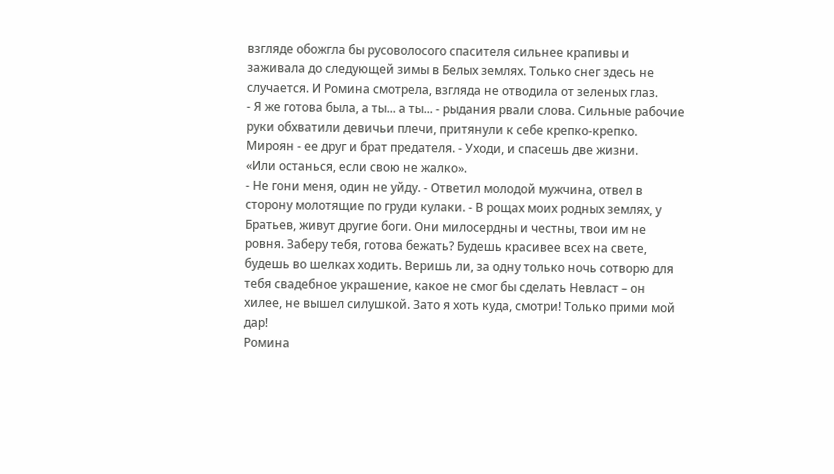взгляде обожгла бы русоволосого спасителя сильнее крапивы и заживала до следующей зимы в Белых землях. Только снег здесь не случается. И Ромина смотрела, взгляда не отводила от зеленых глаз.
- Я же готова была, а ты... а ты... - рыдания рвали слова. Сильные рабочие руки обхватили девичьи плечи, притянули к себе крепко-крепко. Мироян - ее друг и брат предателя. - Уходи, и спасешь две жизни.
«Или останься, если свою не жалко».
- Не гони меня, один не уйду. - Ответил молодой мужчина, отвел в сторону молотящие по груди кулаки. - В рощах моих родных землях, у Братьев, живут другие боги. Они милосердны и честны, твои им не ровня. Заберу тебя, готова бежать? Будешь красивее всех на свете, будешь во шелках ходить. Веришь ли, за одну только ночь сотворю для тебя свадебное украшение, какое не смог бы сделать Невласт – он хилее, не вышел силушкой. Зато я хоть куда, смотри! Только прими мой дар!
Ромина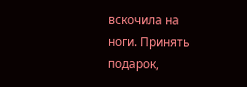вскочила на ноги. Принять подарок,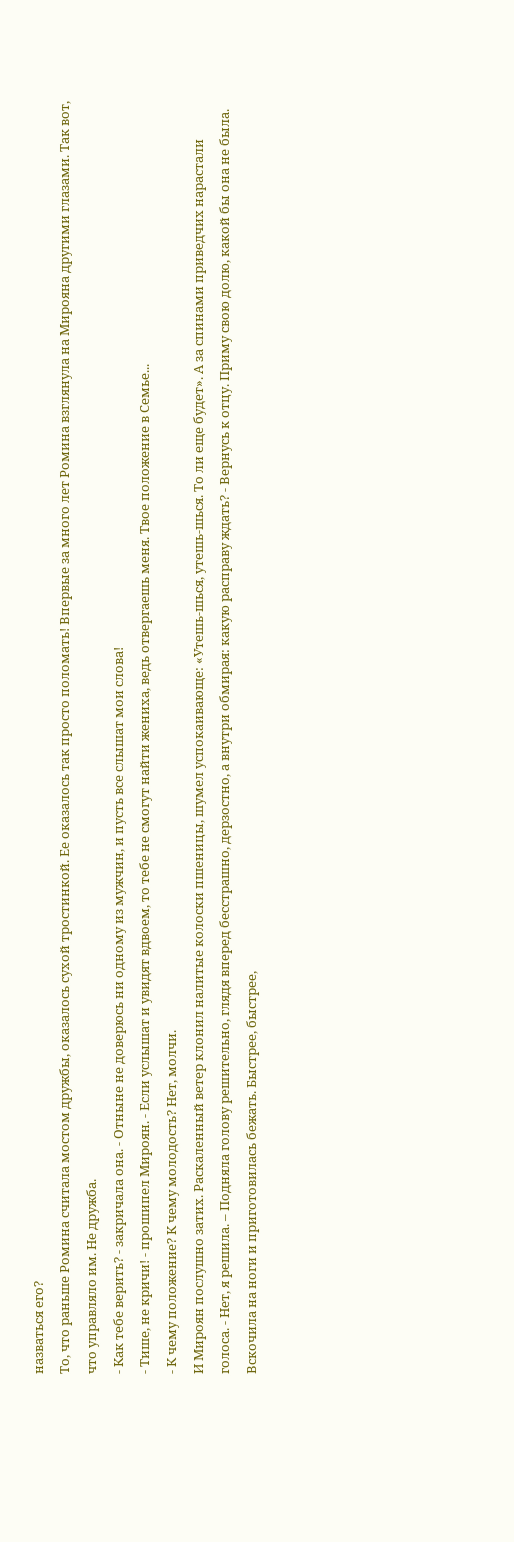назваться его?
То, что раньше Ромина считала мостом дружбы, оказалось сухой тростинкой. Ее оказалось так просто поломать! Впервые за много лет Ромина взглянула на Мирояна другими глазами. Так вот, что управляло им. Не дружба.
- Как тебе верить? - закричала она. - Отныне не доверюсь ни одному из мужчин, и пусть все слышат мои слова!
- Тише, не кричи! - прошипел Мироян. - Если услышат и увидят вдвоем, то тебе не смогут найти жениха, ведь отвергаешь меня. Твое положение в Семье...
- К чему положение? К чему молодость? Нет, молчи.
И Мироян послушно затих. Раскаленный ветер клонил налитые колоски пшеницы, шумел успокаивающе: «Утешь-шься, утешь-шься. То ли еще будет». А за спинами приведчих нарастали голоса. - Нет, я решила. – Подняла голову решительно, глядя вперед бесстрашно, дерзостно, а внутри обмирая: какую расправу ждать? - Вернусь к отцу. Приму свою долю, какой бы она не была.
Вскочила на ноги и приготовилась бежать. Быстрее, быстрее,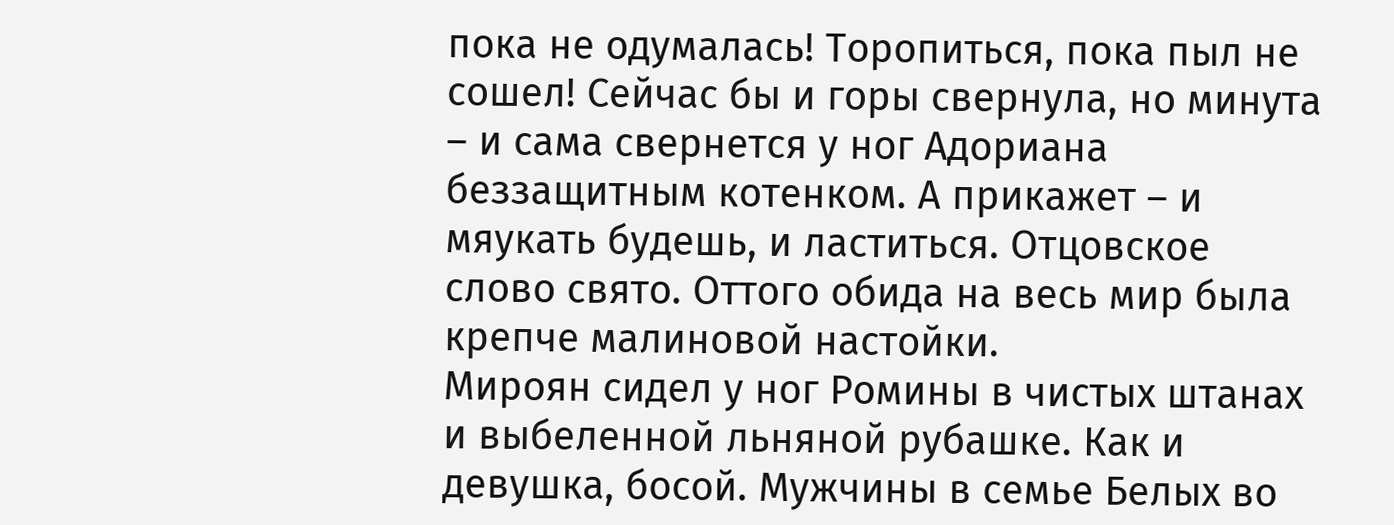пока не одумалась! Торопиться, пока пыл не сошел! Сейчас бы и горы свернула, но минута – и сама свернется у ног Адориана беззащитным котенком. А прикажет – и мяукать будешь, и ластиться. Отцовское слово свято. Оттого обида на весь мир была крепче малиновой настойки.
Мироян сидел у ног Ромины в чистых штанах и выбеленной льняной рубашке. Как и девушка, босой. Мужчины в семье Белых во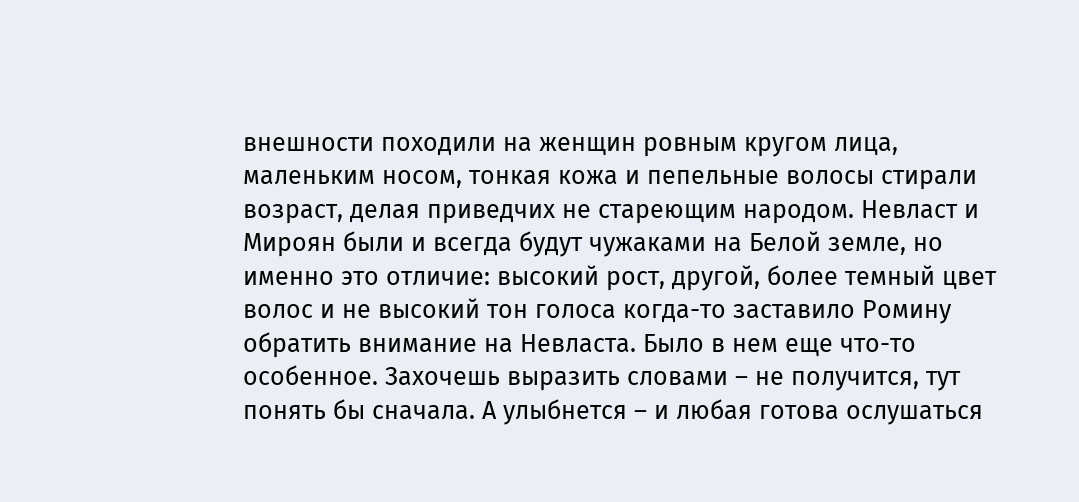внешности походили на женщин ровным кругом лица, маленьким носом, тонкая кожа и пепельные волосы стирали возраст, делая приведчих не стареющим народом. Невласт и Мироян были и всегда будут чужаками на Белой земле, но именно это отличие: высокий рост, другой, более темный цвет волос и не высокий тон голоса когда-то заставило Ромину обратить внимание на Невласта. Было в нем еще что-то особенное. Захочешь выразить словами – не получится, тут понять бы сначала. А улыбнется – и любая готова ослушаться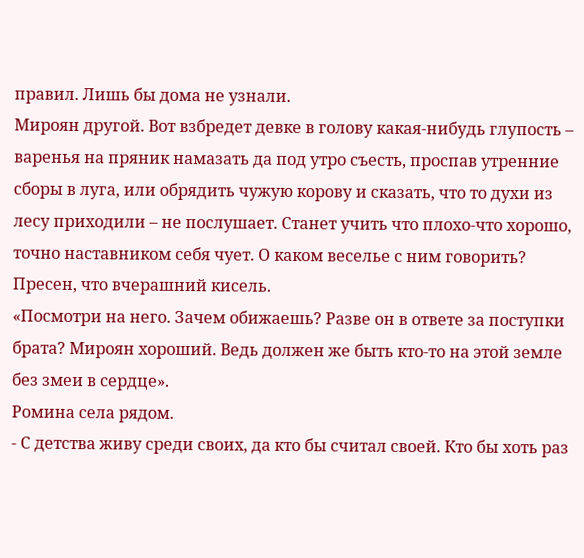правил. Лишь бы дома не узнали.
Мироян другой. Вот взбредет девке в голову какая-нибудь глупость – варенья на пряник намазать да под утро съесть, проспав утренние сборы в луга, или обрядить чужую корову и сказать, что то духи из лесу приходили – не послушает. Станет учить что плохо-что хорошо, точно наставником себя чует. О каком веселье с ним говорить? Пресен, что вчерашний кисель.
«Посмотри на него. Зачем обижаешь? Разве он в ответе за поступки брата? Мироян хороший. Ведь должен же быть кто-то на этой земле без змеи в сердце».
Ромина села рядом.
- С детства живу среди своих, да кто бы считал своей. Кто бы хоть раз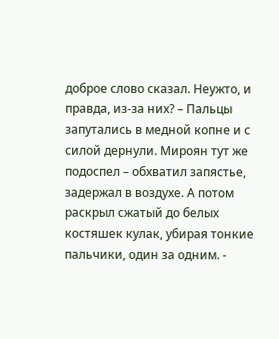доброе слово сказал. Неужто, и правда, из-за них? – Пальцы запутались в медной копне и с силой дернули. Мироян тут же подоспел – обхватил запястье, задержал в воздухе. А потом раскрыл сжатый до белых костяшек кулак, убирая тонкие пальчики, один за одним. -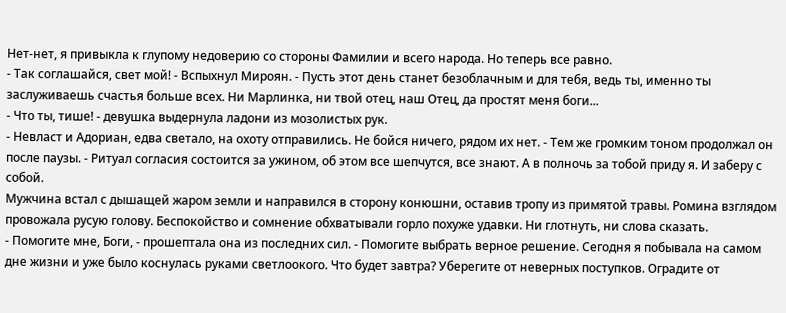Нет-нет, я привыкла к глупому недоверию со стороны Фамилии и всего народа. Но теперь все равно.
- Так соглашайся, свет мой! - Вспыхнул Мироян. - Пусть этот день станет безоблачным и для тебя, ведь ты, именно ты заслуживаешь счастья больше всех. Ни Марлинка, ни твой отец, наш Отец, да простят меня боги...
- Что ты, тише! - девушка выдернула ладони из мозолистых рук.
- Невласт и Адориан, едва светало, на охоту отправились. Не бойся ничего, рядом их нет. - Тем же громким тоном продолжал он после паузы. - Ритуал согласия состоится за ужином, об этом все шепчутся, все знают. А в полночь за тобой приду я. И заберу с собой.
Мужчина встал с дышащей жаром земли и направился в сторону конюшни, оставив тропу из примятой травы. Ромина взглядом провожала русую голову. Беспокойство и сомнение обхватывали горло похуже удавки. Ни глотнуть, ни слова сказать.
- Помогите мне, Боги, - прошептала она из последних сил. - Помогите выбрать верное решение. Сегодня я побывала на самом дне жизни и уже было коснулась руками светлоокого. Что будет завтра? Уберегите от неверных поступков. Оградите от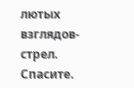лютых взглядов-стрел. Спасите.